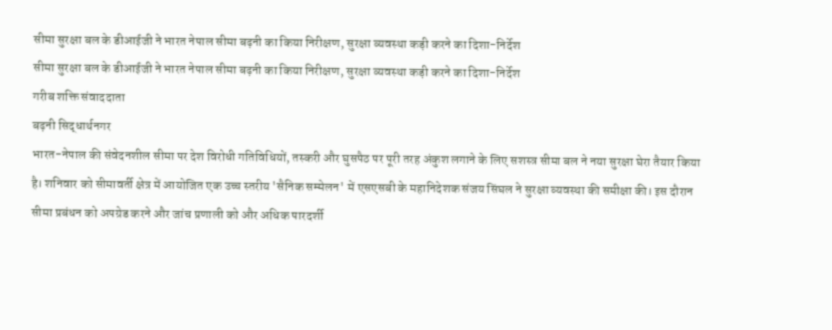सीमा सुरक्षा बल के डीआईजी ने भारत नेपाल सीमा बढ़नी का किया निरीक्षण, सुरक्षा व्यवस्था कड़ी करने का दिशा-निर्देश
सीमा सुरक्षा बल के डीआईजी ने भारत नेपाल सीमा बढ़नी का किया निरीक्षण, सुरक्षा व्यवस्था कड़ी करने का दिशा-निर्देश
गरीब शक्ति संवाददाता
बढ़नी सिद्धार्थनगर
भारत-नेपाल की संवेदनशील सीमा पर देश विरोधी गतिविधियों, तस्करी और घुसपैठ पर पूरी तरह अंकुश लगाने के लिए सशस्त्र सीमा बल ने नया सुरक्षा घेरा तैयार किया है। शनिवार को सीमावर्ती क्षेत्र में आयोजित एक उच्च स्तरीय 'सैनिक सम्मेलन' में एसएसबी के महानिदेशक संजय सिंघल ने सुरक्षा व्यवस्था की समीक्षा की। इस दौरान सीमा प्रबंधन को अपग्रेड करने और जांच प्रणाली को और अधिक पारदर्शी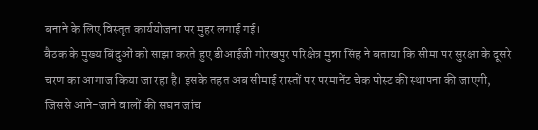बनाने के लिए विस्तृत कार्ययोजना पर मुहर लगाई गई।
बैठक के मुख्य बिंदुओं को साझा करते हुए डीआईजी गोरखपुर परिक्षेत्र मुन्ना सिंह ने बताया कि सीमा पर सुरक्षा के दूसरे चरण का आगाज किया जा रहा है। इसके तहत अब सीमाई रास्तों पर परमानेंट चेक पोस्ट की स्थापना की जाएगी, जिससे आने-जाने वालों की सघन जांच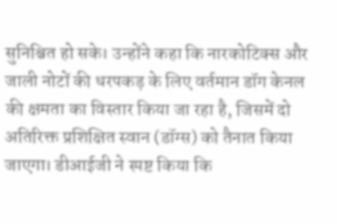सुनिश्चित हो सके। उन्होंने कहा कि नारकोटिक्स और जाली नोटों की धरपकड़ के लिए वर्तमान डॉग केनल की क्षमता का विस्तार किया जा रहा है, जिसमें दो अतिरिक्त प्रशिक्षित स्वान (डॉग्स) को तैनात किया जाएगा। डीआईजी ने स्पष्ट किया कि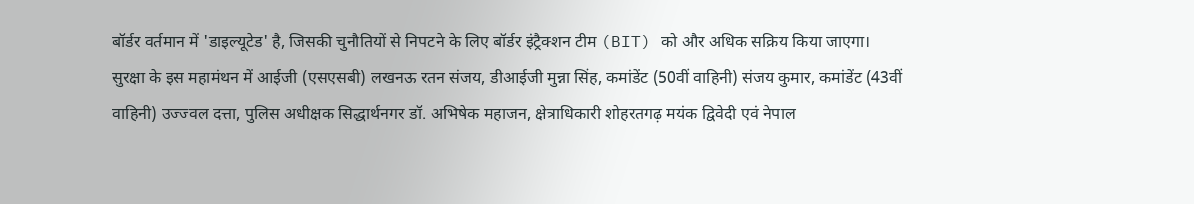बॉर्डर वर्तमान में 'डाइल्यूटेड' है, जिसकी चुनौतियों से निपटने के लिए बॉर्डर इंट्रैक्शन टीम (BIT) को और अधिक सक्रिय किया जाएगा।
सुरक्षा के इस महामंथन में आईजी (एसएसबी) लखनऊ रतन संजय, डीआईजी मुन्ना सिंह, कमांडेंट (50वीं वाहिनी) संजय कुमार, कमांडेंट (43वीं वाहिनी) उज्ज्वल दत्ता, पुलिस अधीक्षक सिद्धार्थनगर डॉ. अभिषेक महाजन, क्षेत्राधिकारी शोहरतगढ़ मयंक द्विवेदी एवं नेपाल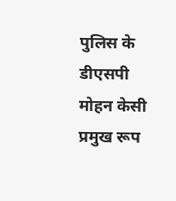पुलिस के डीएसपी मोहन केसी प्रमुख रूप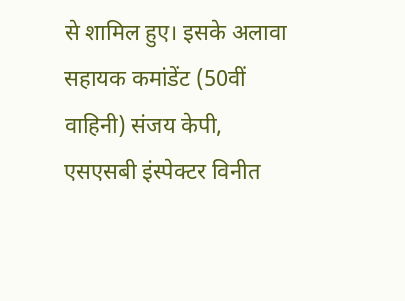से शामिल हुए। इसके अलावा सहायक कमांडेंट (50वीं वाहिनी) संजय केपी, एसएसबी इंस्पेक्टर विनीत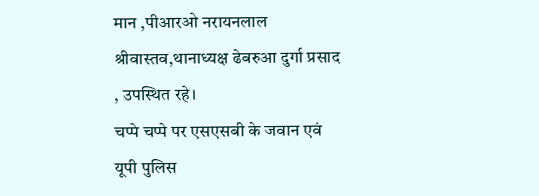मान ,पीआरओ नरायनलाल श्रीवास्तव,थानाध्यक्ष ढेबरुआ दुर्गा प्रसाद , उपस्थित रहे।
चप्पे चप्पे पर एसएसबी के जवान एवं यूपी पुलिस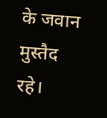के जवान मुस्तैद रहे।